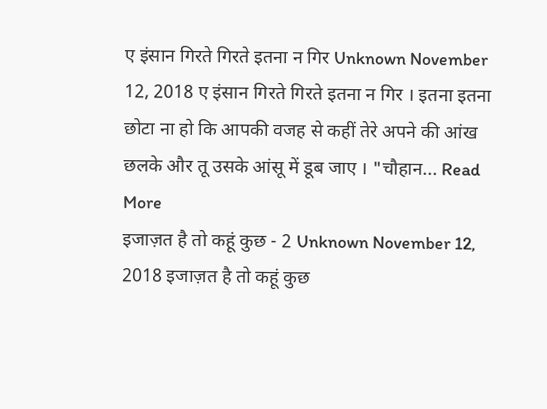ए इंसान गिरते गिरते इतना न गिर Unknown November 12, 2018 ए इंसान गिरते गिरते इतना न गिर । इतना इतना छोटा ना हो कि आपकी वजह से कहीं तेरे अपने की आंख छलके और तू उसके आंसू में डूब जाए । "चौहान... Read More
इजाज़त है तो कहूं कुछ - 2 Unknown November 12, 2018 इजाज़त है तो कहूं कुछ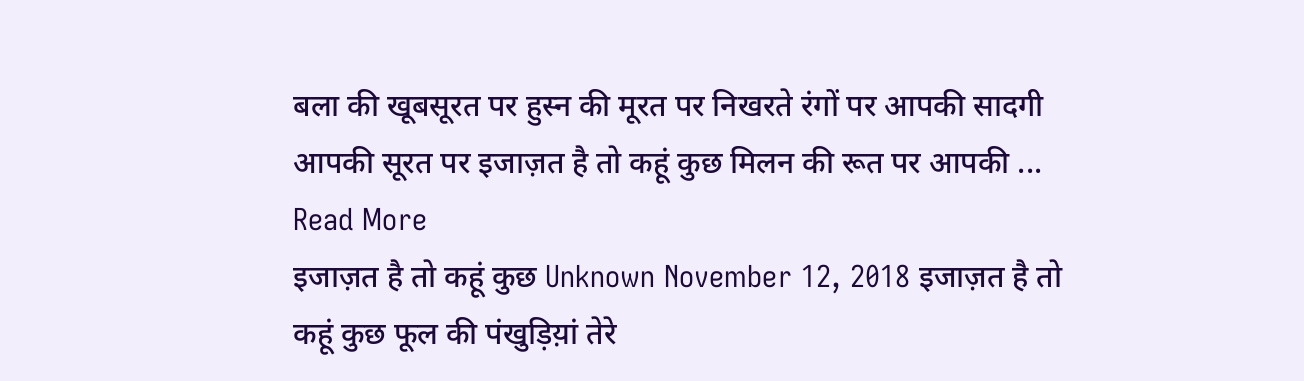बला की खूबसूरत पर हुस्न की मूरत पर निखरते रंगों पर आपकी सादगी आपकी सूरत पर इजाज़त है तो कहूं कुछ मिलन की रूत पर आपकी ... Read More
इजाज़त है तो कहूं कुछ Unknown November 12, 2018 इजाज़त है तो कहूं कुछ फूल की पंखुड़िय़ां तेरे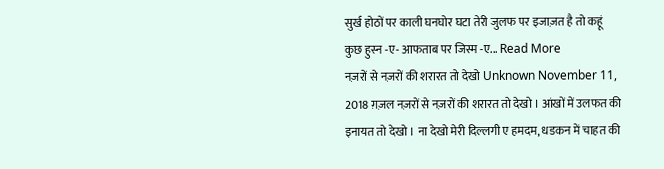सुर्ख होठों पर काली घनघोर घटा तेरी जुलफ पर इजाज़त है तो कहूं कुछ हुस्न -ए- आफताब पर जिस्म -ए... Read More
नज़रों से नज़रों की शरारत तो देखो Unknown November 11, 2018 ग़ज़ल नज़रों से नज़रों की शरारत तो देखो । आंखों में उलफत की इनायत तो देखो । ना देखो मेरी दिल्लगी ए हमदम, धडकन में चाहत की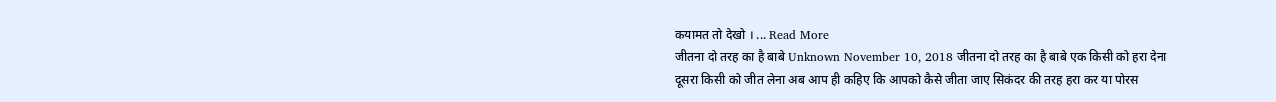कयामत तो देखो । ... Read More
जीतना दो तरह का है बाबे Unknown November 10, 2018 जीतना दो तरह का है बाबे एक किसी को हरा देना दूसरा किसी को जीत लेना अब आप ही कहिए कि आपको कैसे जीता जाए सिकंदर की तरह हरा कर या पोरस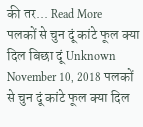की तर... Read More
पलकों से चुन दूं कांटे फूल क्या दिल बिछा दूं Unknown November 10, 2018 पलकों से चुन दूं कांटे फूल क्या दिल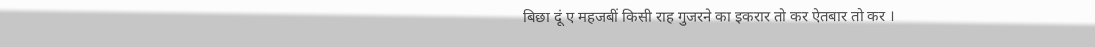बिछा दूं ए महजबीं किसी राह गुजरने का इकरार तो कर ऐतबार तो कर ।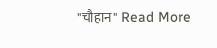"चौहान" Read More